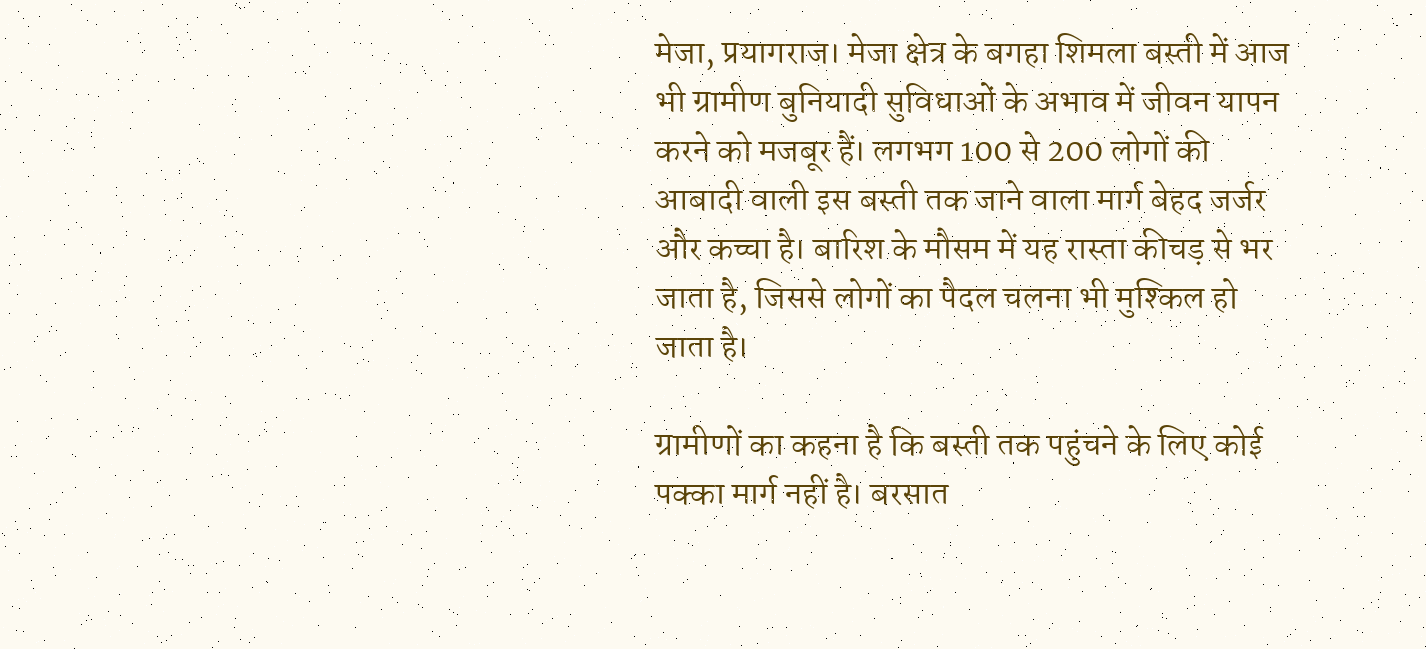मेजा, प्रयागराज। मेजा क्षेत्र के बगहा शिमला बस्ती में आज भी ग्रामीण बुनियादी सुविधाओं के अभाव में जीवन यापन करने को मजबूर हैं। लगभग 100 से 200 लोगों की आबादी वाली इस बस्ती तक जाने वाला मार्ग बेहद जर्जर और कच्चा है। बारिश के मौसम में यह रास्ता कीचड़ से भर जाता है, जिससे लोगों का पैदल चलना भी मुश्किल हो जाता है।

ग्रामीणों का कहना है कि बस्ती तक पहुंचने के लिए कोई पक्का मार्ग नहीं है। बरसात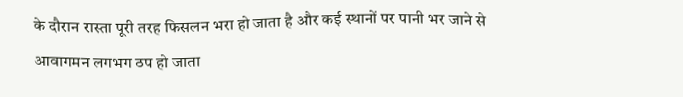के दौरान रास्ता पूरी तरह फिसलन भरा हो जाता है और कई स्थानों पर पानी भर जाने से आवागमन लगभग ठप हो जाता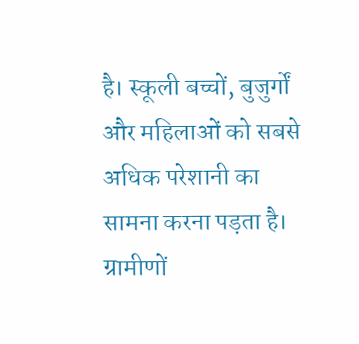है। स्कूली बच्चों, बुजुर्गों और महिलाओं को सबसे अधिक परेशानी का सामना करना पड़ता है। ग्रामीणों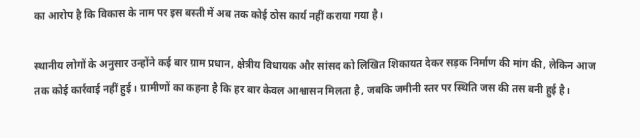का आरोप है कि विकास के नाम पर इस बस्ती में अब तक कोई ठोस कार्य नहीं कराया गया है।

स्थानीय लोगों के अनुसार उन्होंने कई बार ग्राम प्रधान, क्षेत्रीय विधायक और सांसद को लिखित शिकायत देकर सड़क निर्माण की मांग की, लेकिन आज तक कोई कार्रवाई नहीं हुई। ग्रामीणों का कहना है कि हर बार केवल आश्वासन मिलता है, जबकि जमीनी स्तर पर स्थिति जस की तस बनी हुई है।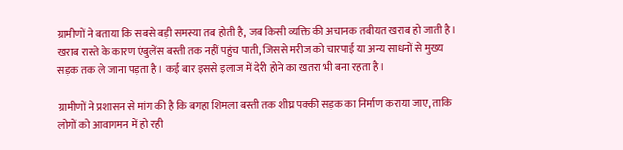ग्रामीणों ने बताया कि सबसे बड़ी समस्या तब होती है, जब किसी व्यक्ति की अचानक तबीयत खराब हो जाती है। खराब रास्ते के कारण एंबुलेंस बस्ती तक नहीं पहुंच पाती, जिससे मरीज को चारपाई या अन्य साधनों से मुख्य सड़क तक ले जाना पड़ता है। कई बार इससे इलाज में देरी होने का खतरा भी बना रहता है।

ग्रामीणों ने प्रशासन से मांग की है कि बगहा शिमला बस्ती तक शीघ्र पक्की सड़क का निर्माण कराया जाए, ताकि लोगों को आवागमन में हो रही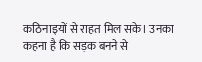कठिनाइयों से राहत मिल सके। उनका कहना है कि सड़क बनने से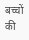बच्चों की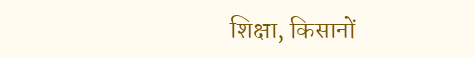शिक्षा, किसानों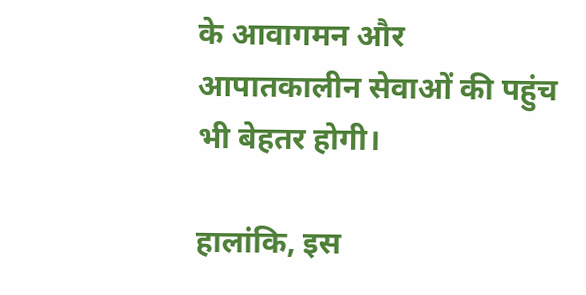के आवागमन और आपातकालीन सेवाओं की पहुंच भी बेहतर होगी।

हालांकि, इस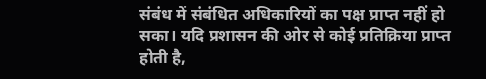संबंध में संबंधित अधिकारियों का पक्ष प्राप्त नहीं हो सका। यदि प्रशासन की ओर से कोई प्रतिक्रिया प्राप्त होती है,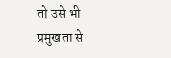तो उसे भी प्रमुखता से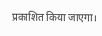प्रकाशित किया जाएगा।